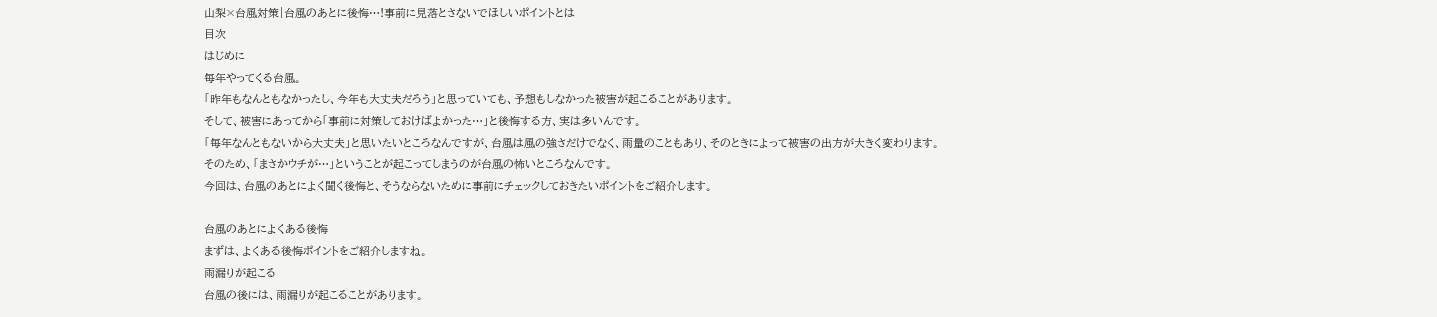山梨×台風対策|台風のあとに後悔…!事前に見落とさないでほしいポイントとは
目次
はじめに
毎年やってくる台風。
「昨年もなんともなかったし、今年も大丈夫だろう」と思っていても、予想もしなかった被害が起こることがあります。
そして、被害にあってから「事前に対策しておけばよかった…」と後悔する方、実は多いんです。
「毎年なんともないから大丈夫」と思いたいところなんですが、台風は風の強さだけでなく、雨量のこともあり、そのときによって被害の出方が大きく変わります。
そのため、「まさかウチが…」ということが起こってしまうのが台風の怖いところなんです。
今回は、台風のあとによく聞く後悔と、そうならないために事前にチェックしておきたいポイントをご紹介します。

台風のあとによくある後悔
まずは、よくある後悔ポイントをご紹介しますね。
雨漏りが起こる
台風の後には、雨漏りが起こることがあります。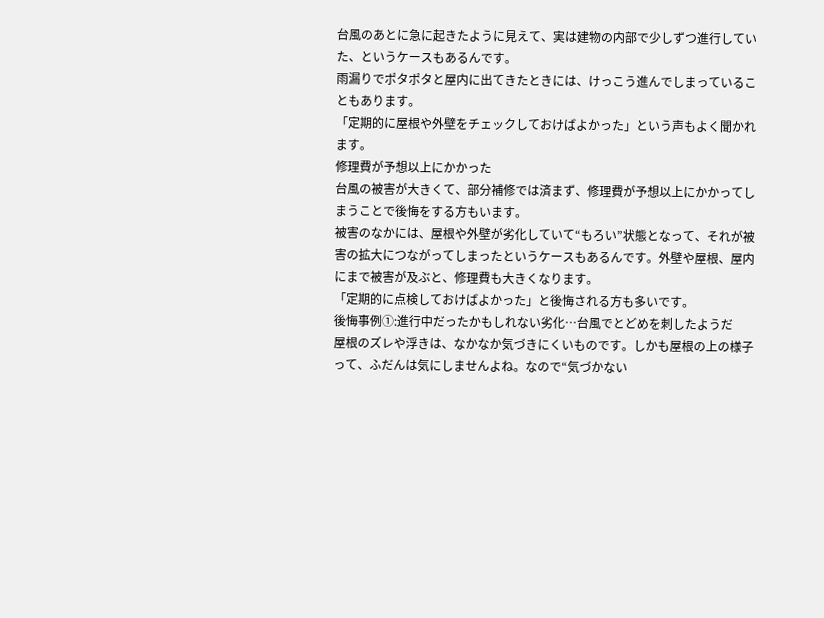台風のあとに急に起きたように見えて、実は建物の内部で少しずつ進行していた、というケースもあるんです。
雨漏りでポタポタと屋内に出てきたときには、けっこう進んでしまっていることもあります。
「定期的に屋根や外壁をチェックしておけばよかった」という声もよく聞かれます。
修理費が予想以上にかかった
台風の被害が大きくて、部分補修では済まず、修理費が予想以上にかかってしまうことで後悔をする方もいます。
被害のなかには、屋根や外壁が劣化していて“もろい”状態となって、それが被害の拡大につながってしまったというケースもあるんです。外壁や屋根、屋内にまで被害が及ぶと、修理費も大きくなります。
「定期的に点検しておけばよかった」と後悔される方も多いです。
後悔事例①:進行中だったかもしれない劣化…台風でとどめを刺したようだ
屋根のズレや浮きは、なかなか気づきにくいものです。しかも屋根の上の様子って、ふだんは気にしませんよね。なので“気づかない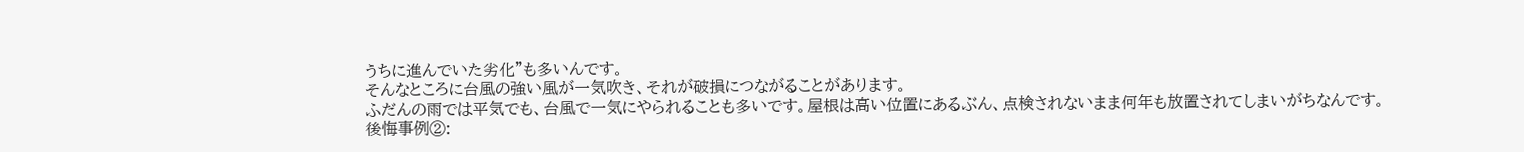うちに進んでいた劣化”も多いんです。
そんなところに台風の強い風が一気吹き、それが破損につながることがあります。
ふだんの雨では平気でも、台風で一気にやられることも多いです。屋根は高い位置にあるぶん、点検されないまま何年も放置されてしまいがちなんです。
後悔事例②: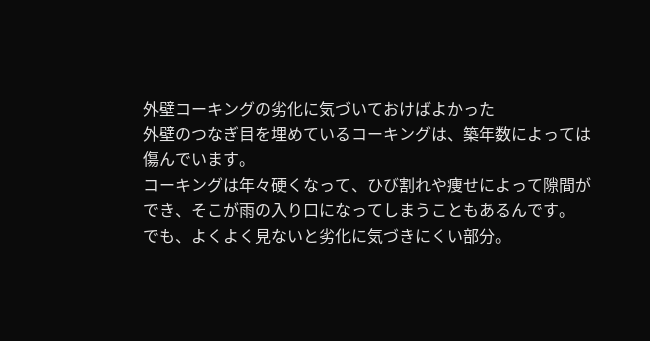外壁コーキングの劣化に気づいておけばよかった
外壁のつなぎ目を埋めているコーキングは、築年数によっては傷んでいます。
コーキングは年々硬くなって、ひび割れや痩せによって隙間ができ、そこが雨の入り口になってしまうこともあるんです。
でも、よくよく見ないと劣化に気づきにくい部分。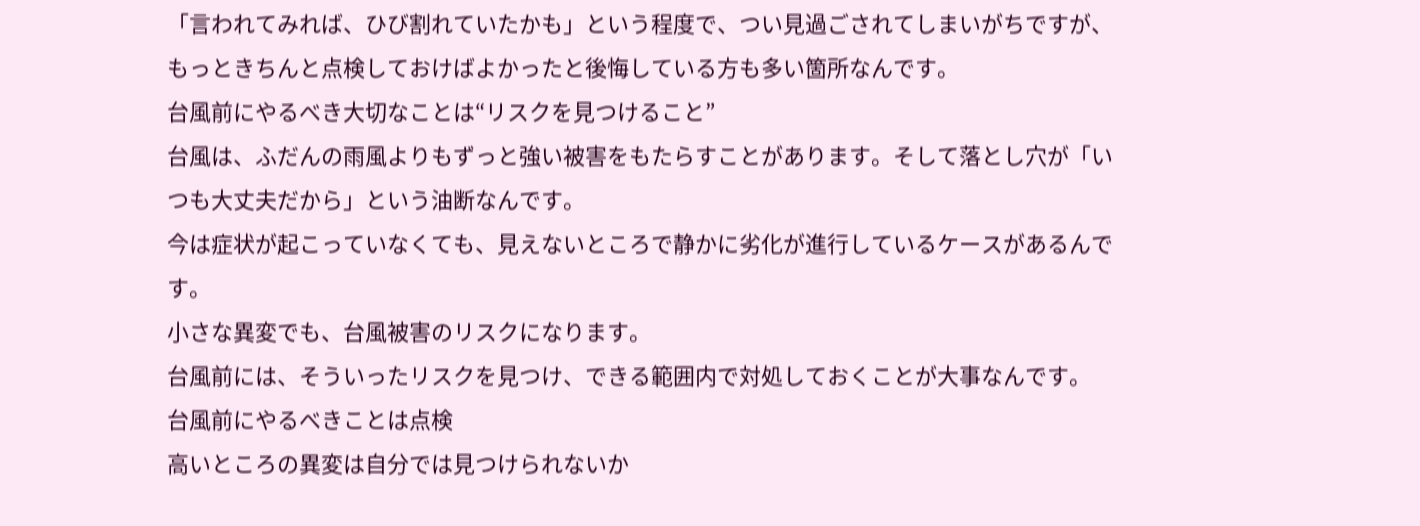「言われてみれば、ひび割れていたかも」という程度で、つい見過ごされてしまいがちですが、もっときちんと点検しておけばよかったと後悔している方も多い箇所なんです。
台風前にやるべき大切なことは“リスクを見つけること”
台風は、ふだんの雨風よりもずっと強い被害をもたらすことがあります。そして落とし穴が「いつも大丈夫だから」という油断なんです。
今は症状が起こっていなくても、見えないところで静かに劣化が進行しているケースがあるんです。
小さな異変でも、台風被害のリスクになります。
台風前には、そういったリスクを見つけ、できる範囲内で対処しておくことが大事なんです。
台風前にやるべきことは点検
高いところの異変は自分では見つけられないか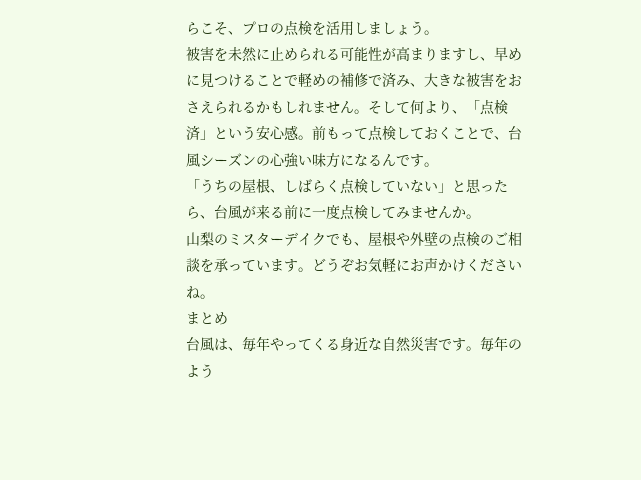らこそ、プロの点検を活用しましょう。
被害を未然に止められる可能性が高まりますし、早めに見つけることで軽めの補修で済み、大きな被害をおさえられるかもしれません。そして何より、「点検済」という安心感。前もって点検しておくことで、台風シーズンの心強い味方になるんです。
「うちの屋根、しばらく点検していない」と思ったら、台風が来る前に一度点検してみませんか。
山梨のミスターデイクでも、屋根や外壁の点検のご相談を承っています。どうぞお気軽にお声かけくださいね。
まとめ
台風は、毎年やってくる身近な自然災害です。毎年のよう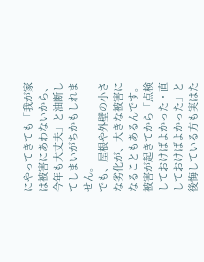にやってきても「我が家は被害にあわないから、今年も大丈夫」と油断してしまいがちかもしれません。
でも、屋根や外壁の小さな劣化が、大きな被害になることもあるんです。
被害が起きてから「点検しておけばよかった・直しておけばよかった」と後悔している方も実はた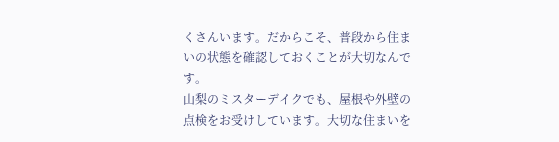くさんいます。だからこそ、普段から住まいの状態を確認しておくことが大切なんです。
山梨のミスターデイクでも、屋根や外壁の点検をお受けしています。大切な住まいを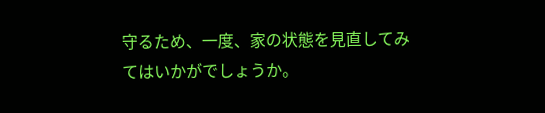守るため、一度、家の状態を見直してみてはいかがでしょうか。